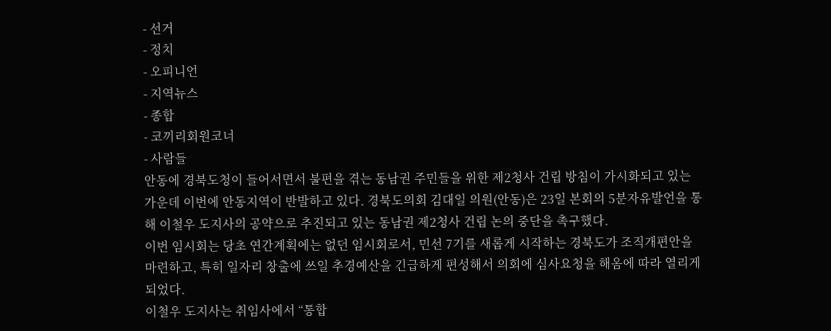- 선거
- 정치
- 오피니언
- 지역뉴스
- 종합
- 코끼리회원코너
- 사람들
안동에 경북도청이 들어서면서 불편을 겪는 동남권 주민들을 위한 제2청사 건립 방침이 가시화되고 있는 가운데 이번에 안동지역이 반발하고 있다. 경북도의회 김대일 의원(안동)은 23일 본회의 5분자유발언을 통해 이철우 도지사의 공약으로 추진되고 있는 동남권 제2청사 건립 논의 중단을 촉구했다.
이번 임시회는 당초 연간계획에는 없던 임시회로서, 민선 7기를 새롭게 시작하는 경북도가 조직개편안을 마련하고, 특히 일자리 창출에 쓰일 추경예산을 긴급하게 편성해서 의회에 심사요청을 해옴에 따라 열리게 되었다.
이철우 도지사는 취임사에서 “통합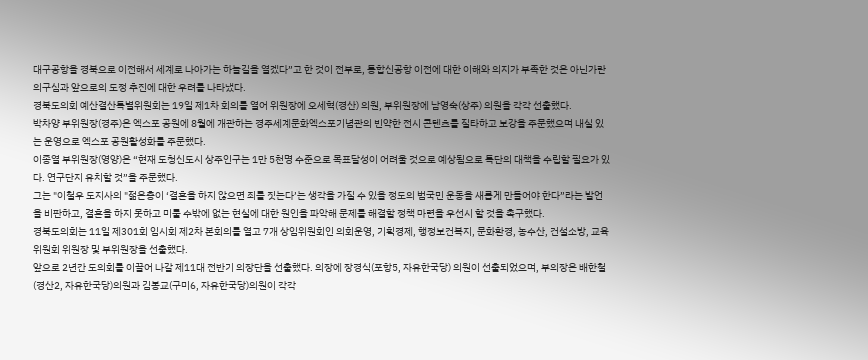대구공항을 경북으로 이전해서 세계로 나아가는 하늘길을 열겠다”고 한 것이 전부로, 통합신공항 이전에 대한 이해와 의지가 부족한 것은 아닌가란 의구심과 앞으로의 도정 추진에 대한 우려를 나타냈다.
경북도의회 예산결산특별위원회는 19일 제1차 회의를 열어 위원장에 오세혁(경산) 의원, 부위원장에 남영숙(상주) 의원을 각각 선출했다.
박차양 부위원장(경주)은 엑스포 공원에 8월에 개관하는 경주세계문화엑스포기념관의 빈약한 전시 콘텐츠를 질타하고 보강을 주문했으며 내실 있는 운영으로 엑스포 공원활성화를 주문했다.
이종열 부위원장(영양)은 “현재 도청신도시 상주인구는 1만 5천명 수준으로 목표달성이 어려울 것으로 예상됨으로 특단의 대책을 수립할 필요가 있다. 연구단지 유치할 것”을 주문했다.
그는 "이철우 도지사의 "젊은층이 ‘결혼을 하지 않으면 죄를 짓는다’는 생각을 가질 수 있을 정도의 범국민 운동을 새롭게 만들어야 한다”라는 발언을 비판하고, 결혼을 하지 못하고 미룰 수밖에 없는 현실에 대한 원인을 파악해 문제를 해결할 정책 마련을 우선시 할 것을 촉구했다.
경북도의회는 11일 제301회 임시회 제2차 본회의를 열고 7개 상임위원회인 의회운영, 기획경제, 행정보건복지, 문화환경, 농수산, 건설소방, 교육위원회 위원장 및 부위원장을 선출했다.
앞으로 2년간 도의회를 이끌어 나갈 제11대 전반기 의장단을 선출했다. 의장에 장경식(포항5, 자유한국당) 의원이 선출되었으며, 부의장은 배한철(경산2, 자유한국당)의원과 김봉교(구미6, 자유한국당)의원이 각각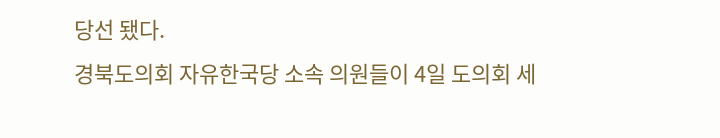당선 됐다.
경북도의회 자유한국당 소속 의원들이 4일 도의회 세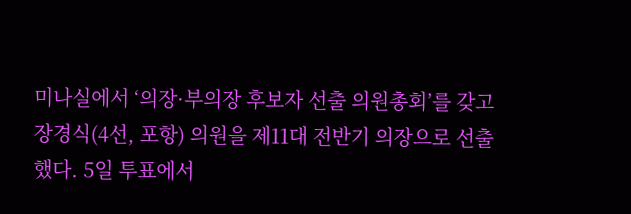미나실에서 ‘의장·부의장 후보자 선출 의원총회’를 갖고 장경식(4선, 포항) 의원을 제11대 전반기 의장으로 선출했다. 5일 투표에서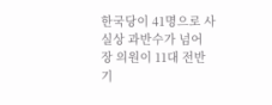한국당이 41명으로 사실상 과반수가 넘어 장 의원이 11대 전반기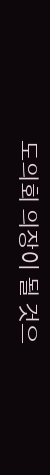도의회 의장이 될 것으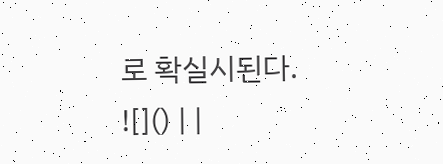로 확실시된다.
![]() | |